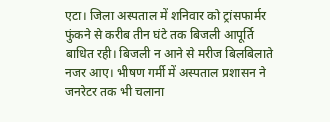एटा। जिला अस्पताल में शनिवार को ट्रांसफार्मर फुंकने से करीब तीन घंटे तक बिजली आपूर्ति बाधित रही। बिजली न आने से मरीज बिलबिलाते नजर आए। भीषण गर्मी में अस्पताल प्रशासन ने जनरेटर तक भी चलाना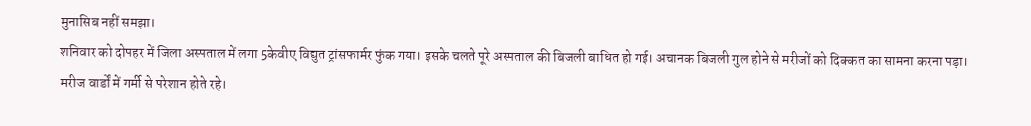मुनासिब नहीं समझा।
शनिवार को दोपहर में जिला अस्पताल में लगा 5केवीए विद्युत ट्रांसफार्मर फुंक गया। इसके चलते पूरे अस्पताल की बिजली बाधित हो गई। अचानक बिजली गुल होने से मरीजों को दिक्कत का सामना करना पड़ा। मरीज वार्डों में गर्मी से परेशान होते रहे।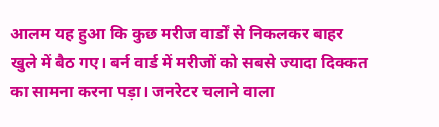आलम यह हुआ कि कुछ मरीज वार्डों से निकलकर बाहर खुले में बैठ गए। बर्न वार्ड में मरीजों को सबसे ज्यादा दिक्कत का सामना करना पड़ा। जनरेटर चलाने वाला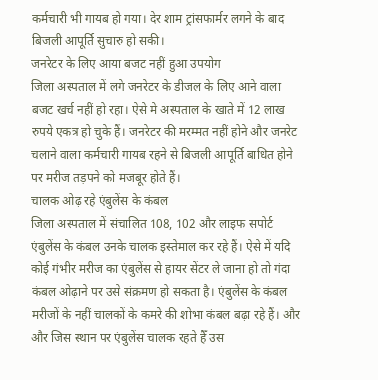कर्मचारी भी गायब हो गया। देर शाम ट्रांसफार्मर लगने के बाद बिजली आपूर्ति सुचारु हो सकी।
जनरेटर के लिए आया बजट नहीं हुआ उपयोग
जिला अस्पताल में लगे जनरेटर के डीजल के लिए आने वाला बजट खर्च नहीं हो रहा। ऐसे मे अस्पताल के खाते में 12 लाख रुपये एकत्र हो चुके हैं। जनरेटर की मरम्मत नहीं होने और जनरेट चलाने वाला कर्मचारी गायब रहने से बिजली आपूर्ति बाधित होने पर मरीज तड़पने को मजबूर होते हैं।
चालक ओढ़ रहे एंबुलेंस के कंबल
जिला अस्पताल में संचालित 108, 102 और लाइफ सपोर्ट एंबुलेंस के कंबल उनके चालक इस्तेमाल कर रहे हैं। ऐसे में यदि कोई गंभीर मरीज का एंबुलेंस से हायर सेंटर ले जाना हो तो गंदा कंबल ओढ़ाने पर उसे संक्रमण हो सकता है। एंबुलेंस के कंबल मरीजों के नहीं चालकों के कमरे की शोभा कंबल बढ़ा रहे हैं। और और जिस स्थान पर एंबुलेंस चालक रहते हैँ उस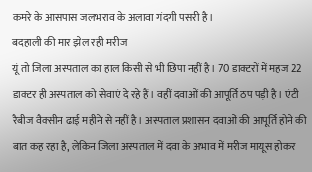कमरे के आसपास जलभराव के अलावा गंदगी पसरी है।
बदहाली की मार झेल रही मरीज
यूं तो जिला अस्पताल का हाल किसी से भी छिपा नहीं है। 70 डाक्टरों में महज 22 डाक्टर ही अस्पताल को सेवाएं दे रहे हैं। वहीं दवाओं की आपूर्ति ठप पड़ी है। एंटी रैबीज वैक्सीन ढाई महीने से नहीं है। अस्पताल प्रशासन दवाओं की आपूर्ति होने की बात कह रहा है, लेकिन जिला अस्पताल में दवा के अभाव में मरीज मायूस होकर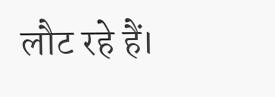लौट रहे हैं।